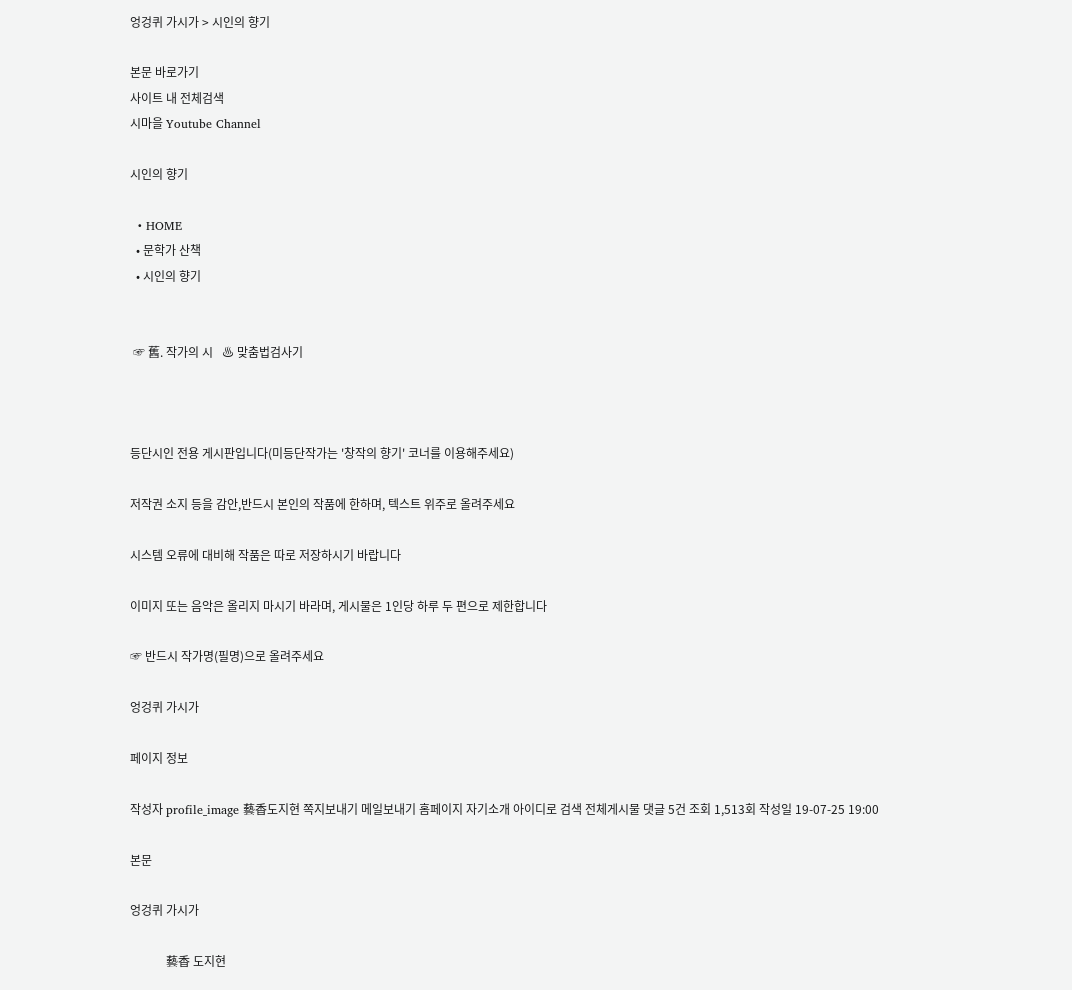엉겅퀴 가시가 > 시인의 향기

본문 바로가기
사이트 내 전체검색
시마을 Youtube Channel

시인의 향기

  • HOME
  • 문학가 산책
  • 시인의 향기


 ☞ 舊. 작가의 시   ♨ 맞춤법검사기



등단시인 전용 게시판입니다(미등단작가는 '창작의 향기' 코너를 이용해주세요)

저작권 소지 등을 감안,반드시 본인의 작품에 한하며, 텍스트 위주로 올려주세요

시스템 오류에 대비해 작품은 따로 저장하시기 바랍니다

이미지 또는 음악은 올리지 마시기 바라며, 게시물은 1인당 하루 두 편으로 제한합니다

☞ 반드시 작가명(필명)으로 올려주세요

엉겅퀴 가시가

페이지 정보

작성자 profile_image 藝香도지현 쪽지보내기 메일보내기 홈페이지 자기소개 아이디로 검색 전체게시물 댓글 5건 조회 1,513회 작성일 19-07-25 19:00

본문

엉겅퀴 가시가

            藝香 도지현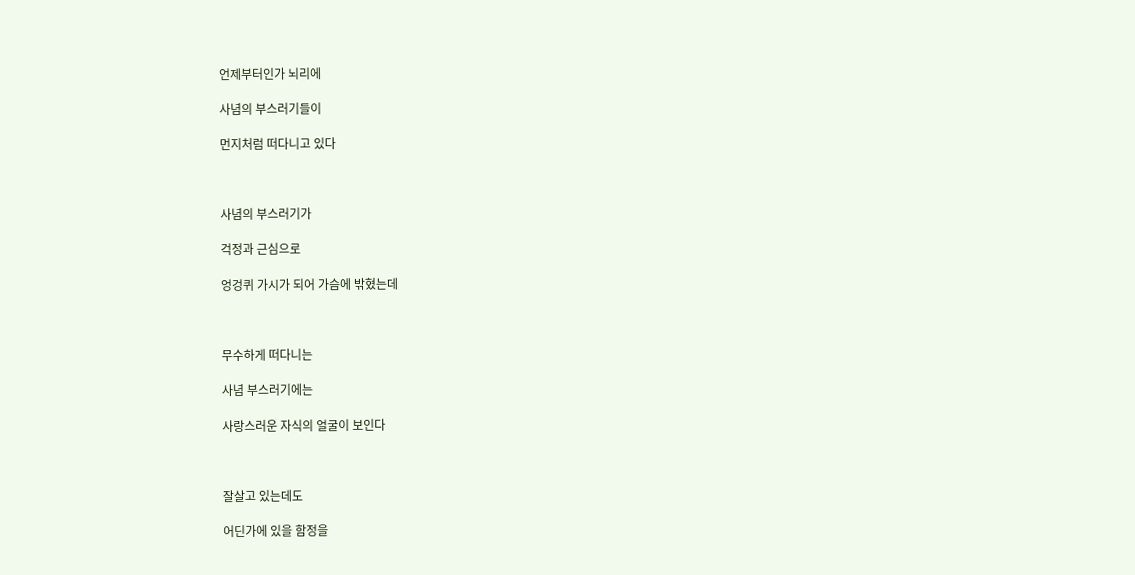언제부터인가 뇌리에

사념의 부스러기들이

먼지처럼 떠다니고 있다



사념의 부스러기가

걱정과 근심으로

엉겅퀴 가시가 되어 가슴에 밖혔는데



무수하게 떠다니는

사념 부스러기에는

사랑스러운 자식의 얼굴이 보인다



잘살고 있는데도

어딘가에 있을 함정을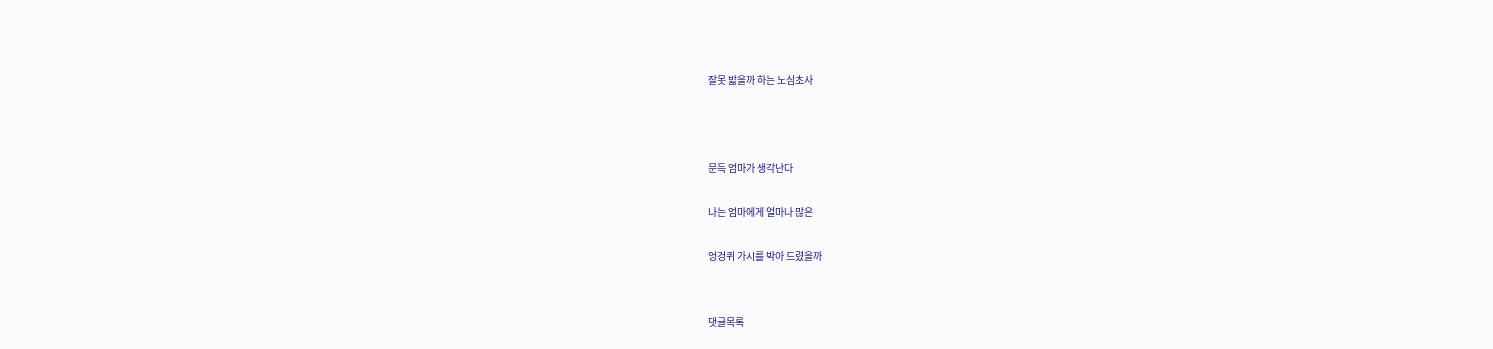잘못 밟을까 하는 노심초사



문득 엄마가 생각난다

나는 엄마에게 얼마나 많은

엉겅퀴 가시를 박아 드렸을까


댓글목록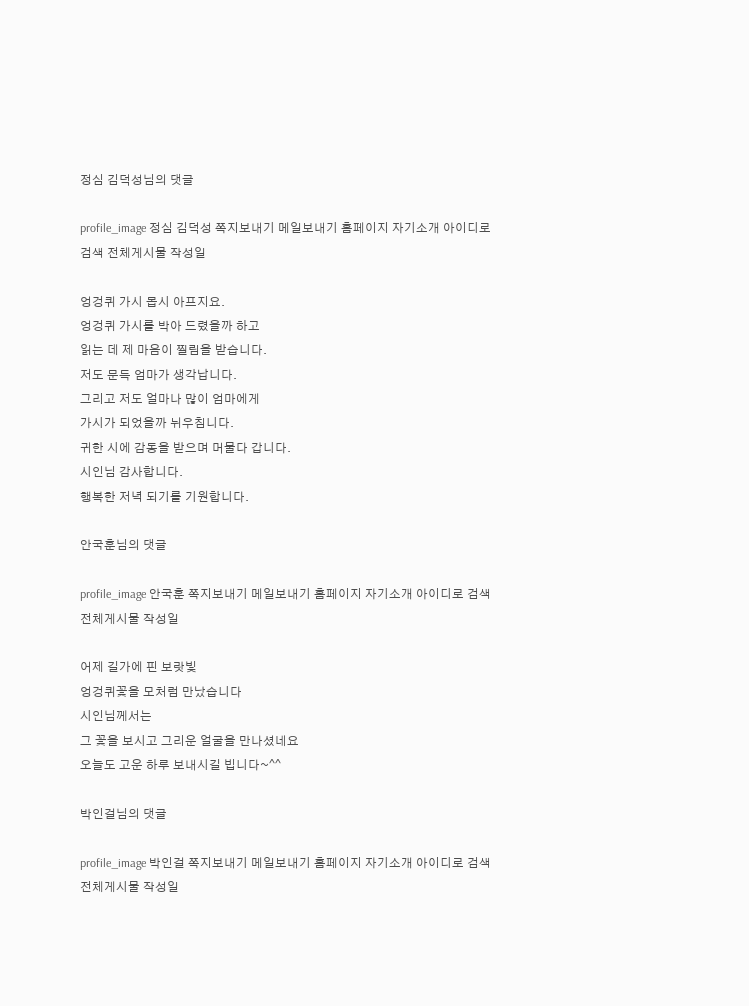정심 김덕성님의 댓글

profile_image 정심 김덕성 쪽지보내기 메일보내기 홈페이지 자기소개 아이디로 검색 전체게시물 작성일

엉겅퀴 가시 몹시 아프지요.
엉겅퀴 가시를 박아 드렸을까 하고
읽는 데 제 마음이 찔림을 받습니다.
저도 문득 엄마가 생각납니다.
그리고 저도 얼마나 많이 엄마에게
가시가 되었을까 뉘우침니다.
귀한 시에 감동을 받으며 머물다 갑니다.
시인님 감사합니다.
행복한 저녁 되기를 기원합니다.

안국훈님의 댓글

profile_image 안국훈 쪽지보내기 메일보내기 홈페이지 자기소개 아이디로 검색 전체게시물 작성일

어제 길가에 핀 보랏빛
엉겅퀴꽃을 모처럼 만났습니다
시인님께서는
그 꽃을 보시고 그리운 얼굴을 만나셨네요
오늘도 고운 하루 보내시길 빕니다~^^

박인걸님의 댓글

profile_image 박인걸 쪽지보내기 메일보내기 홈페이지 자기소개 아이디로 검색 전체게시물 작성일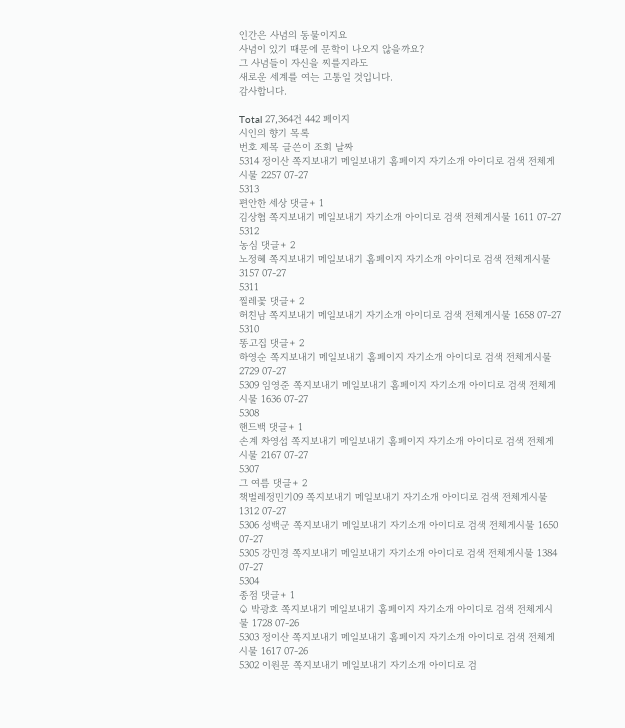인간은 사념의 동물이지요
사념이 있기 때문에 문학이 나오지 않을까요?
그 사념들이 자신을 찌를지라도
새로운 세계를 여는 고통일 것입니다.
감사합니다.

Total 27,364건 442 페이지
시인의 향기 목록
번호 제목 글쓴이 조회 날짜
5314 정이산 쪽지보내기 메일보내기 홈페이지 자기소개 아이디로 검색 전체게시물 2257 07-27
5313
편안한 세상 댓글+ 1
김상협 쪽지보내기 메일보내기 자기소개 아이디로 검색 전체게시물 1611 07-27
5312
농심 댓글+ 2
노정혜 쪽지보내기 메일보내기 홈페이지 자기소개 아이디로 검색 전체게시물 3157 07-27
5311
찔레꽃 댓글+ 2
허친남 쪽지보내기 메일보내기 자기소개 아이디로 검색 전체게시물 1658 07-27
5310
똥고집 댓글+ 2
하영순 쪽지보내기 메일보내기 홈페이지 자기소개 아이디로 검색 전체게시물 2729 07-27
5309 임영준 쪽지보내기 메일보내기 홈페이지 자기소개 아이디로 검색 전체게시물 1636 07-27
5308
핸드백 댓글+ 1
손계 차영섭 쪽지보내기 메일보내기 홈페이지 자기소개 아이디로 검색 전체게시물 2167 07-27
5307
그 여름 댓글+ 2
책벌레정민기09 쪽지보내기 메일보내기 자기소개 아이디로 검색 전체게시물 1312 07-27
5306 성백군 쪽지보내기 메일보내기 자기소개 아이디로 검색 전체게시물 1650 07-27
5305 강민경 쪽지보내기 메일보내기 자기소개 아이디로 검색 전체게시물 1384 07-27
5304
종점 댓글+ 1
♤ 박광호 쪽지보내기 메일보내기 홈페이지 자기소개 아이디로 검색 전체게시물 1728 07-26
5303 정이산 쪽지보내기 메일보내기 홈페이지 자기소개 아이디로 검색 전체게시물 1617 07-26
5302 이원문 쪽지보내기 메일보내기 자기소개 아이디로 검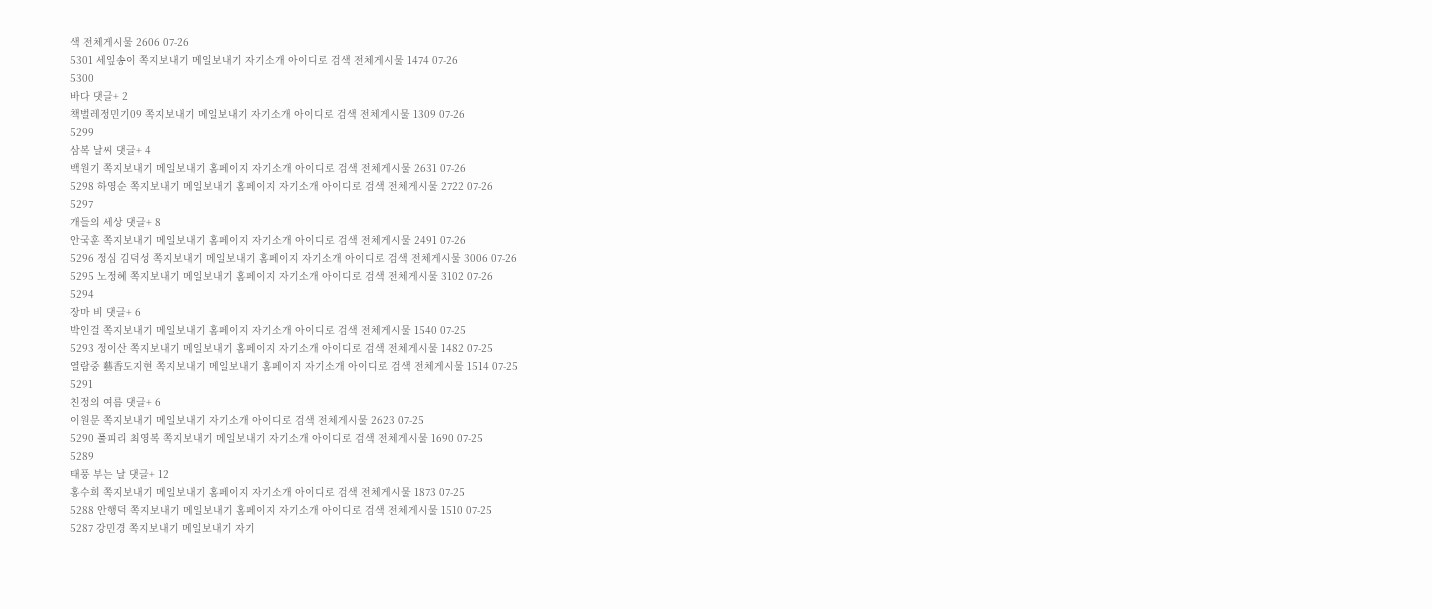색 전체게시물 2606 07-26
5301 세잎송이 쪽지보내기 메일보내기 자기소개 아이디로 검색 전체게시물 1474 07-26
5300
바다 댓글+ 2
책벌레정민기09 쪽지보내기 메일보내기 자기소개 아이디로 검색 전체게시물 1309 07-26
5299
삼복 날씨 댓글+ 4
백원기 쪽지보내기 메일보내기 홈페이지 자기소개 아이디로 검색 전체게시물 2631 07-26
5298 하영순 쪽지보내기 메일보내기 홈페이지 자기소개 아이디로 검색 전체게시물 2722 07-26
5297
개들의 세상 댓글+ 8
안국훈 쪽지보내기 메일보내기 홈페이지 자기소개 아이디로 검색 전체게시물 2491 07-26
5296 정심 김덕성 쪽지보내기 메일보내기 홈페이지 자기소개 아이디로 검색 전체게시물 3006 07-26
5295 노정혜 쪽지보내기 메일보내기 홈페이지 자기소개 아이디로 검색 전체게시물 3102 07-26
5294
장마 비 댓글+ 6
박인걸 쪽지보내기 메일보내기 홈페이지 자기소개 아이디로 검색 전체게시물 1540 07-25
5293 정이산 쪽지보내기 메일보내기 홈페이지 자기소개 아이디로 검색 전체게시물 1482 07-25
열람중 藝香도지현 쪽지보내기 메일보내기 홈페이지 자기소개 아이디로 검색 전체게시물 1514 07-25
5291
친정의 여름 댓글+ 6
이원문 쪽지보내기 메일보내기 자기소개 아이디로 검색 전체게시물 2623 07-25
5290 풀피리 최영복 쪽지보내기 메일보내기 자기소개 아이디로 검색 전체게시물 1690 07-25
5289
태풍 부는 날 댓글+ 12
홍수희 쪽지보내기 메일보내기 홈페이지 자기소개 아이디로 검색 전체게시물 1873 07-25
5288 안행덕 쪽지보내기 메일보내기 홈페이지 자기소개 아이디로 검색 전체게시물 1510 07-25
5287 강민경 쪽지보내기 메일보내기 자기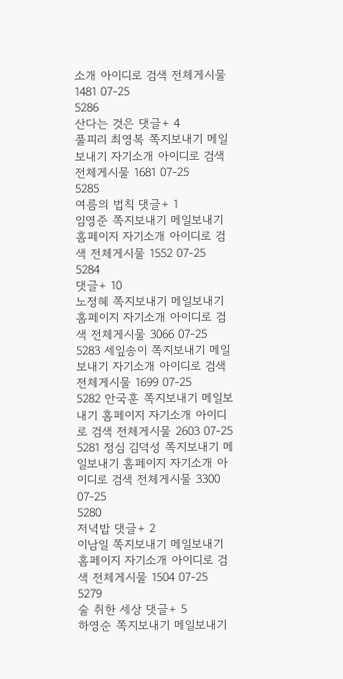소개 아이디로 검색 전체게시물 1481 07-25
5286
산다는 것은 댓글+ 4
풀피리 최영복 쪽지보내기 메일보내기 자기소개 아이디로 검색 전체게시물 1681 07-25
5285
여름의 법칙 댓글+ 1
임영준 쪽지보내기 메일보내기 홈페이지 자기소개 아이디로 검색 전체게시물 1552 07-25
5284
댓글+ 10
노정혜 쪽지보내기 메일보내기 홈페이지 자기소개 아이디로 검색 전체게시물 3066 07-25
5283 세잎송이 쪽지보내기 메일보내기 자기소개 아이디로 검색 전체게시물 1699 07-25
5282 안국훈 쪽지보내기 메일보내기 홈페이지 자기소개 아이디로 검색 전체게시물 2603 07-25
5281 정심 김덕성 쪽지보내기 메일보내기 홈페이지 자기소개 아이디로 검색 전체게시물 3300 07-25
5280
저녁밥 댓글+ 2
이남일 쪽지보내기 메일보내기 홈페이지 자기소개 아이디로 검색 전체게시물 1504 07-25
5279
술 취한 세상 댓글+ 5
하영순 쪽지보내기 메일보내기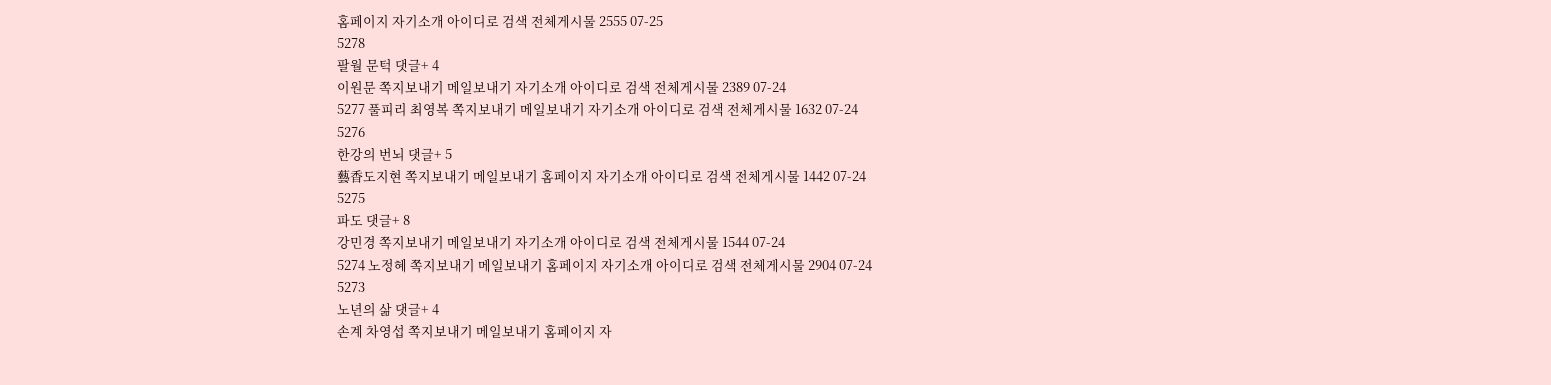홈페이지 자기소개 아이디로 검색 전체게시물 2555 07-25
5278
팔월 문턱 댓글+ 4
이원문 쪽지보내기 메일보내기 자기소개 아이디로 검색 전체게시물 2389 07-24
5277 풀피리 최영복 쪽지보내기 메일보내기 자기소개 아이디로 검색 전체게시물 1632 07-24
5276
한강의 번뇌 댓글+ 5
藝香도지현 쪽지보내기 메일보내기 홈페이지 자기소개 아이디로 검색 전체게시물 1442 07-24
5275
파도 댓글+ 8
강민경 쪽지보내기 메일보내기 자기소개 아이디로 검색 전체게시물 1544 07-24
5274 노정혜 쪽지보내기 메일보내기 홈페이지 자기소개 아이디로 검색 전체게시물 2904 07-24
5273
노년의 삶 댓글+ 4
손계 차영섭 쪽지보내기 메일보내기 홈페이지 자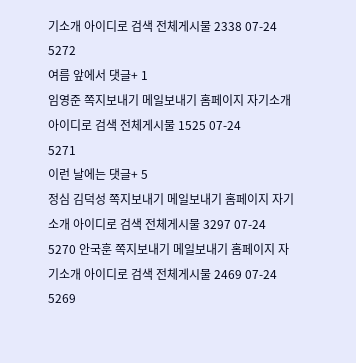기소개 아이디로 검색 전체게시물 2338 07-24
5272
여름 앞에서 댓글+ 1
임영준 쪽지보내기 메일보내기 홈페이지 자기소개 아이디로 검색 전체게시물 1525 07-24
5271
이런 날에는 댓글+ 5
정심 김덕성 쪽지보내기 메일보내기 홈페이지 자기소개 아이디로 검색 전체게시물 3297 07-24
5270 안국훈 쪽지보내기 메일보내기 홈페이지 자기소개 아이디로 검색 전체게시물 2469 07-24
5269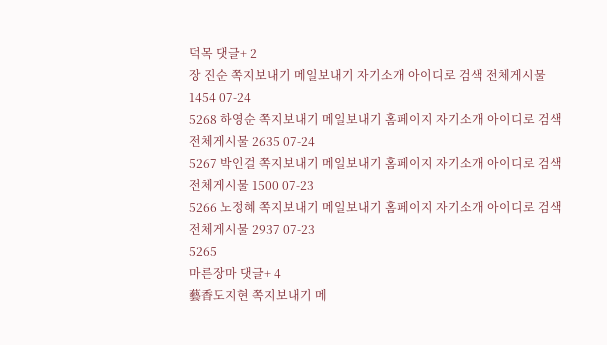덕목 댓글+ 2
장 진순 쪽지보내기 메일보내기 자기소개 아이디로 검색 전체게시물 1454 07-24
5268 하영순 쪽지보내기 메일보내기 홈페이지 자기소개 아이디로 검색 전체게시물 2635 07-24
5267 박인걸 쪽지보내기 메일보내기 홈페이지 자기소개 아이디로 검색 전체게시물 1500 07-23
5266 노정혜 쪽지보내기 메일보내기 홈페이지 자기소개 아이디로 검색 전체게시물 2937 07-23
5265
마른장마 댓글+ 4
藝香도지현 쪽지보내기 메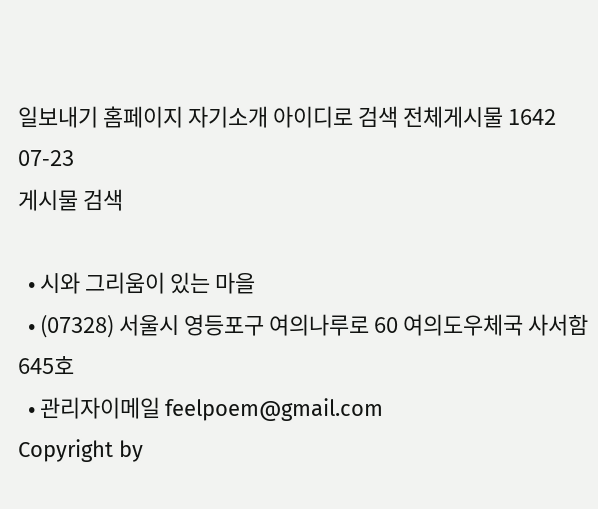일보내기 홈페이지 자기소개 아이디로 검색 전체게시물 1642 07-23
게시물 검색

  • 시와 그리움이 있는 마을
  • (07328) 서울시 영등포구 여의나루로 60 여의도우체국 사서함 645호
  • 관리자이메일 feelpoem@gmail.com
Copyright by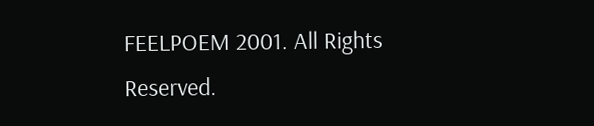FEELPOEM 2001. All Rights Reserved.